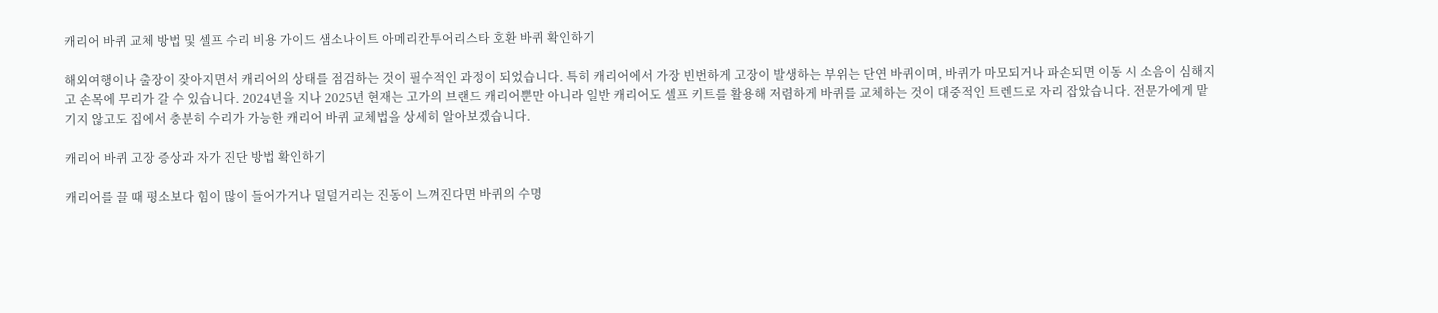캐리어 바퀴 교체 방법 및 셀프 수리 비용 가이드 샘소나이트 아메리칸투어리스타 호환 바퀴 확인하기

해외여행이나 출장이 잦아지면서 캐리어의 상태를 점검하는 것이 필수적인 과정이 되었습니다. 특히 캐리어에서 가장 빈번하게 고장이 발생하는 부위는 단연 바퀴이며, 바퀴가 마모되거나 파손되면 이동 시 소음이 심해지고 손목에 무리가 갈 수 있습니다. 2024년을 지나 2025년 현재는 고가의 브랜드 캐리어뿐만 아니라 일반 캐리어도 셀프 키트를 활용해 저렴하게 바퀴를 교체하는 것이 대중적인 트렌드로 자리 잡았습니다. 전문가에게 맡기지 않고도 집에서 충분히 수리가 가능한 캐리어 바퀴 교체법을 상세히 알아보겠습니다.

캐리어 바퀴 고장 증상과 자가 진단 방법 확인하기

캐리어를 끌 때 평소보다 힘이 많이 들어가거나 덜덜거리는 진동이 느껴진다면 바퀴의 수명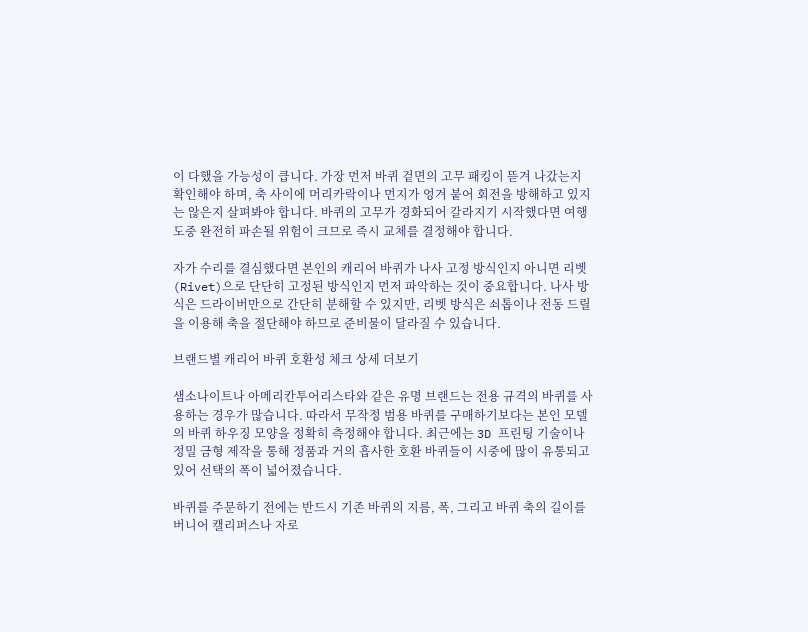이 다했을 가능성이 큽니다. 가장 먼저 바퀴 겉면의 고무 패킹이 뜯겨 나갔는지 확인해야 하며, 축 사이에 머리카락이나 먼지가 엉겨 붙어 회전을 방해하고 있지는 않은지 살펴봐야 합니다. 바퀴의 고무가 경화되어 갈라지기 시작했다면 여행 도중 완전히 파손될 위험이 크므로 즉시 교체를 결정해야 합니다.

자가 수리를 결심했다면 본인의 캐리어 바퀴가 나사 고정 방식인지 아니면 리벳(Rivet)으로 단단히 고정된 방식인지 먼저 파악하는 것이 중요합니다. 나사 방식은 드라이버만으로 간단히 분해할 수 있지만, 리벳 방식은 쇠톱이나 전동 드릴을 이용해 축을 절단해야 하므로 준비물이 달라질 수 있습니다.

브랜드별 캐리어 바퀴 호환성 체크 상세 더보기

샘소나이트나 아메리칸투어리스타와 같은 유명 브랜드는 전용 규격의 바퀴를 사용하는 경우가 많습니다. 따라서 무작정 범용 바퀴를 구매하기보다는 본인 모델의 바퀴 하우징 모양을 정확히 측정해야 합니다. 최근에는 3D 프린팅 기술이나 정밀 금형 제작을 통해 정품과 거의 흡사한 호환 바퀴들이 시중에 많이 유통되고 있어 선택의 폭이 넓어졌습니다.

바퀴를 주문하기 전에는 반드시 기존 바퀴의 지름, 폭, 그리고 바퀴 축의 길이를 버니어 캘리퍼스나 자로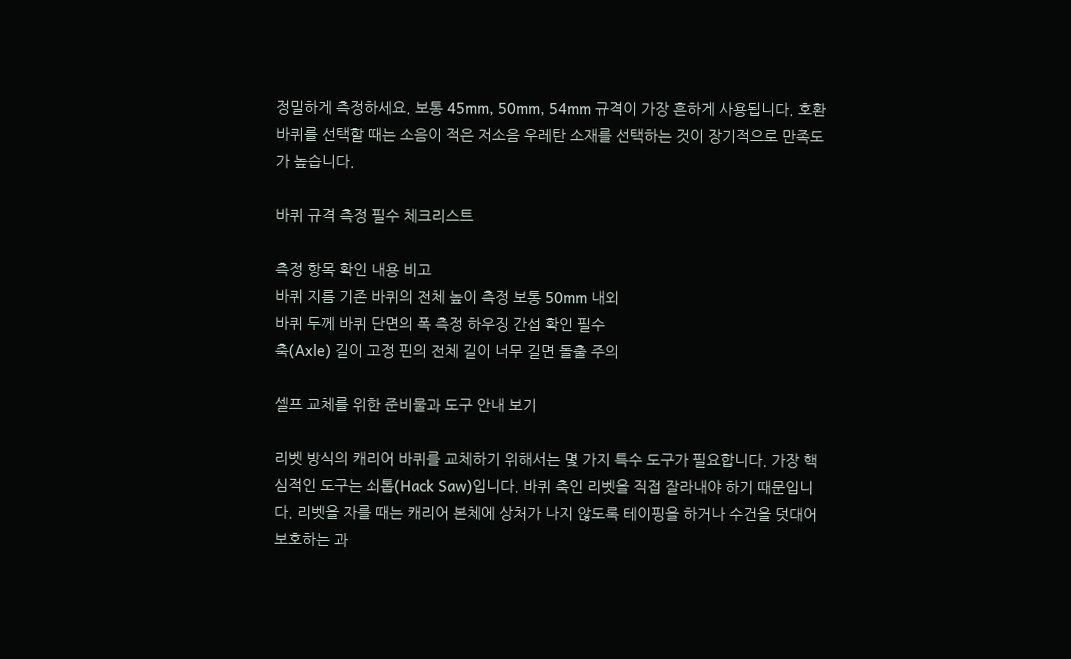정밀하게 측정하세요. 보통 45mm, 50mm, 54mm 규격이 가장 흔하게 사용됩니다. 호환 바퀴를 선택할 때는 소음이 적은 저소음 우레탄 소재를 선택하는 것이 장기적으로 만족도가 높습니다.

바퀴 규격 측정 필수 체크리스트

측정 항목 확인 내용 비고
바퀴 지름 기존 바퀴의 전체 높이 측정 보통 50mm 내외
바퀴 두께 바퀴 단면의 폭 측정 하우징 간섭 확인 필수
축(Axle) 길이 고정 핀의 전체 길이 너무 길면 돌출 주의

셀프 교체를 위한 준비물과 도구 안내 보기

리벳 방식의 캐리어 바퀴를 교체하기 위해서는 몇 가지 특수 도구가 필요합니다. 가장 핵심적인 도구는 쇠톱(Hack Saw)입니다. 바퀴 축인 리벳을 직접 잘라내야 하기 때문입니다. 리벳을 자를 때는 캐리어 본체에 상처가 나지 않도록 테이핑을 하거나 수건을 덧대어 보호하는 과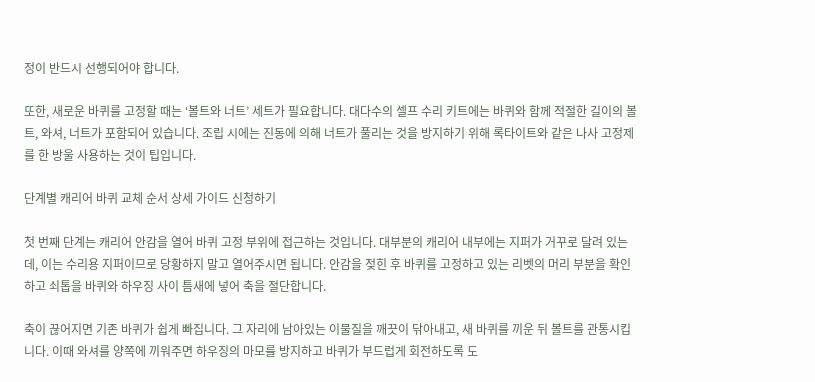정이 반드시 선행되어야 합니다.

또한, 새로운 바퀴를 고정할 때는 ‘볼트와 너트’ 세트가 필요합니다. 대다수의 셀프 수리 키트에는 바퀴와 함께 적절한 길이의 볼트, 와셔, 너트가 포함되어 있습니다. 조립 시에는 진동에 의해 너트가 풀리는 것을 방지하기 위해 록타이트와 같은 나사 고정제를 한 방울 사용하는 것이 팁입니다.

단계별 캐리어 바퀴 교체 순서 상세 가이드 신청하기

첫 번째 단계는 캐리어 안감을 열어 바퀴 고정 부위에 접근하는 것입니다. 대부분의 캐리어 내부에는 지퍼가 거꾸로 달려 있는데, 이는 수리용 지퍼이므로 당황하지 말고 열어주시면 됩니다. 안감을 젖힌 후 바퀴를 고정하고 있는 리벳의 머리 부분을 확인하고 쇠톱을 바퀴와 하우징 사이 틈새에 넣어 축을 절단합니다.

축이 끊어지면 기존 바퀴가 쉽게 빠집니다. 그 자리에 남아있는 이물질을 깨끗이 닦아내고, 새 바퀴를 끼운 뒤 볼트를 관통시킵니다. 이때 와셔를 양쪽에 끼워주면 하우징의 마모를 방지하고 바퀴가 부드럽게 회전하도록 도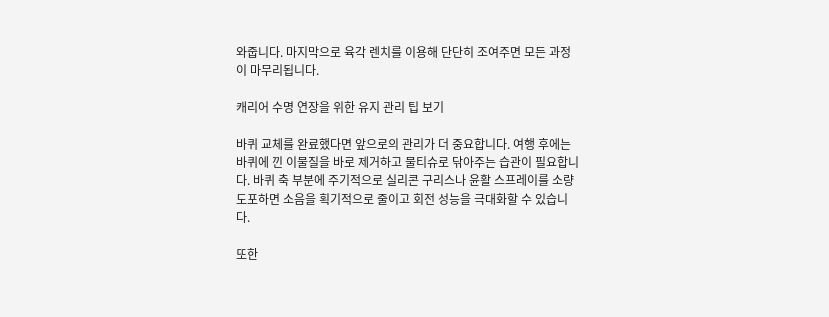와줍니다. 마지막으로 육각 렌치를 이용해 단단히 조여주면 모든 과정이 마무리됩니다.

캐리어 수명 연장을 위한 유지 관리 팁 보기

바퀴 교체를 완료했다면 앞으로의 관리가 더 중요합니다. 여행 후에는 바퀴에 낀 이물질을 바로 제거하고 물티슈로 닦아주는 습관이 필요합니다. 바퀴 축 부분에 주기적으로 실리콘 구리스나 윤활 스프레이를 소량 도포하면 소음을 획기적으로 줄이고 회전 성능을 극대화할 수 있습니다.

또한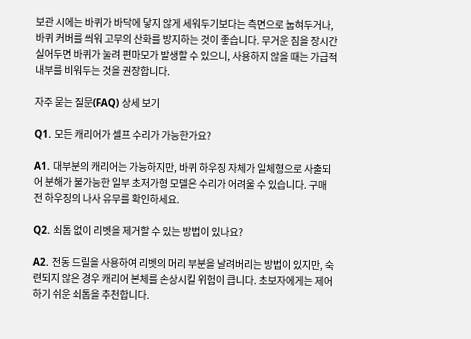보관 시에는 바퀴가 바닥에 닿지 않게 세워두기보다는 측면으로 눕혀두거나, 바퀴 커버를 씌워 고무의 산화를 방지하는 것이 좋습니다. 무거운 짐을 장시간 실어두면 바퀴가 눌려 편마모가 발생할 수 있으니, 사용하지 않을 때는 가급적 내부를 비워두는 것을 권장합니다.

자주 묻는 질문(FAQ) 상세 보기

Q1. 모든 캐리어가 셀프 수리가 가능한가요?

A1. 대부분의 캐리어는 가능하지만, 바퀴 하우징 자체가 일체형으로 사출되어 분해가 불가능한 일부 초저가형 모델은 수리가 어려울 수 있습니다. 구매 전 하우징의 나사 유무를 확인하세요.

Q2. 쇠톱 없이 리벳을 제거할 수 있는 방법이 있나요?

A2. 전동 드릴을 사용하여 리벳의 머리 부분을 날려버리는 방법이 있지만, 숙련되지 않은 경우 캐리어 본체를 손상시킬 위험이 큽니다. 초보자에게는 제어하기 쉬운 쇠톱을 추천합니다.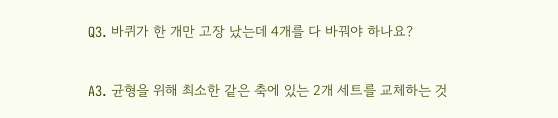Q3. 바퀴가 한 개만 고장 났는데 4개를 다 바꿔야 하나요?

A3. 균형을 위해 최소한 같은 축에 있는 2개 세트를 교체하는 것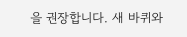을 권장합니다. 새 바퀴와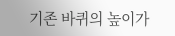기존 바퀴의 높이가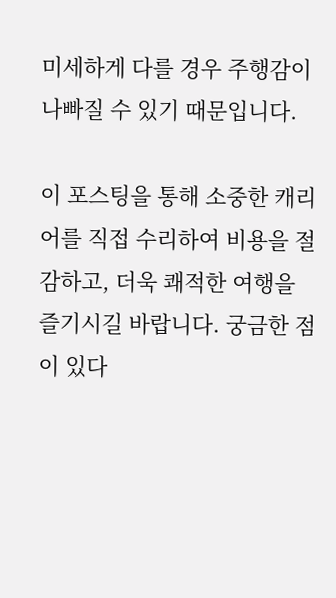미세하게 다를 경우 주행감이 나빠질 수 있기 때문입니다.

이 포스팅을 통해 소중한 캐리어를 직접 수리하여 비용을 절감하고, 더욱 쾌적한 여행을 즐기시길 바랍니다. 궁금한 점이 있다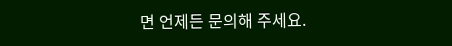면 언제든 문의해 주세요.